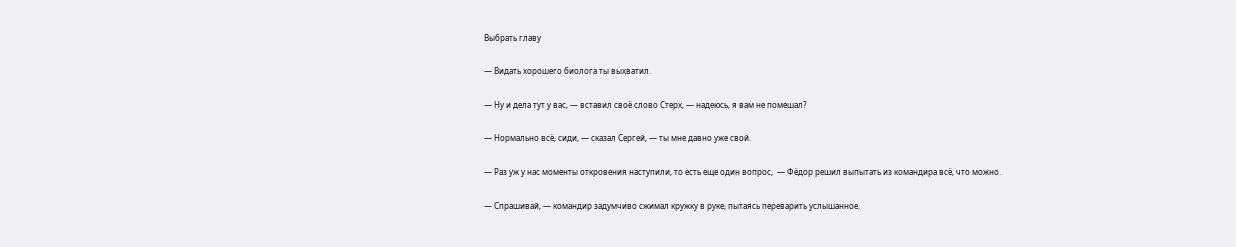Выбрать главу

— Видать хорошего биолога ты выхватил.

— Ну и дела тут у вас, — вставил своё слово Стерх, — надеюсь, я вам не помешал?

— Нормально всё, сиди, — сказал Сергей, — ты мне давно уже свой.

— Раз уж у нас моменты откровения наступили, то есть еще один вопрос,  — Фёдор решил выпытать из командира всё, что можно.

— Спрашивай, — командир задумчиво сжимал кружку в руке, пытаясь переварить услышанное.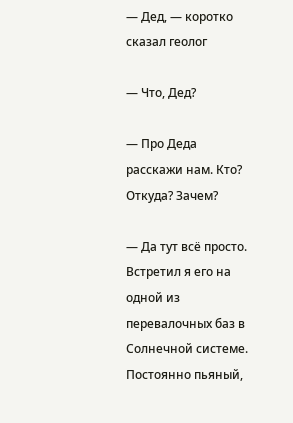— Дед, — коротко сказал геолог

— Что, Дед?

— Про Деда расскажи нам. Кто? Откуда? Зачем?

— Да тут всё просто. Встретил я его на одной из перевалочных баз в Солнечной системе. Постоянно пьяный,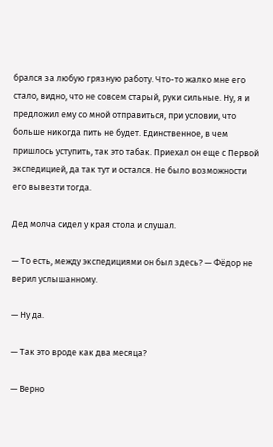брался за любую грязную работу. Что-то жалко мне его стало, видно, что не совсем старый, руки сильные. Ну, я и предложил ему со мной отправиться, при условии, что больше никогда пить не будет. Единственное, в чем пришлось уступить, так это табак. Приехал он еще с Первой экспедицией, да так тут и остался. Не было возможности его вывезти тогда.

Дед молча сидел у края стола и слушал.

— То есть, между экспедициями он был здесь? — Фёдор не верил услышанному.

— Ну да.

— Так это вроде как два месяца?

— Верно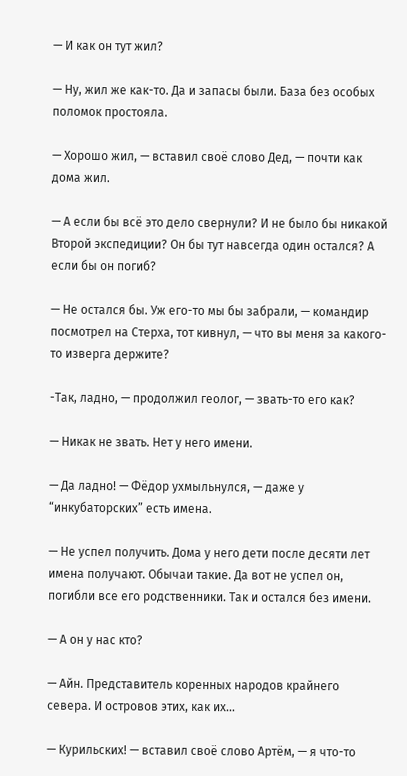— И как он тут жил?

— Ну, жил же как-то. Да и запасы были. База без особых поломок простояла.

— Хорошо жил, — вставил своё слово Дед, — почти как дома жил.

— А если бы всё это дело свернули? И не было бы никакой Второй экспедиции? Он бы тут навсегда один остался? А если бы он погиб?

— Не остался бы. Уж его-то мы бы забрали, — командир посмотрел на Стерха, тот кивнул, — что вы меня за какого-то изверга держите?

-Так, ладно, — продолжил геолог, — звать-то его как?

— Никак не звать. Нет у него имени.

— Да ладно! — Фёдор ухмыльнулся, — даже у “инкубаторских” есть имена.

— Не успел получить. Дома у него дети после десяти лет имена получают. Обычаи такие. Да вот не успел он, погибли все его родственники. Так и остался без имени.

— А он у нас кто?

— Айн. Представитель коренных народов крайнего севера. И островов этих, как их…

— Курильских! — вставил своё слово Артём, — я что-то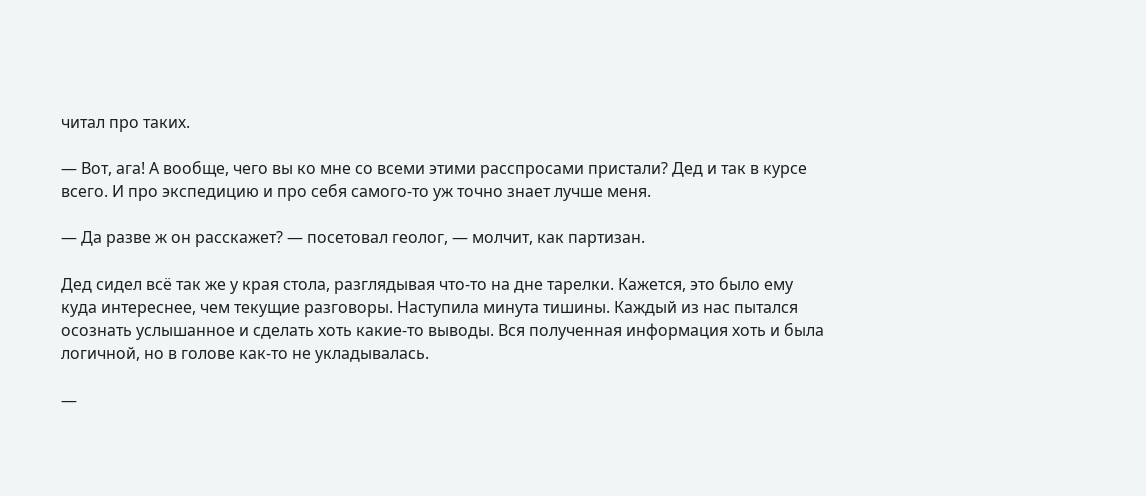читал про таких.

— Вот, ага! А вообще, чего вы ко мне со всеми этими расспросами пристали? Дед и так в курсе всего. И про экспедицию и про себя самого-то уж точно знает лучше меня.

— Да разве ж он расскажет? — посетовал геолог, — молчит, как партизан.

Дед сидел всё так же у края стола, разглядывая что-то на дне тарелки. Кажется, это было ему куда интереснее, чем текущие разговоры. Наступила минута тишины. Каждый из нас пытался осознать услышанное и сделать хоть какие-то выводы. Вся полученная информация хоть и была логичной, но в голове как-то не укладывалась.

—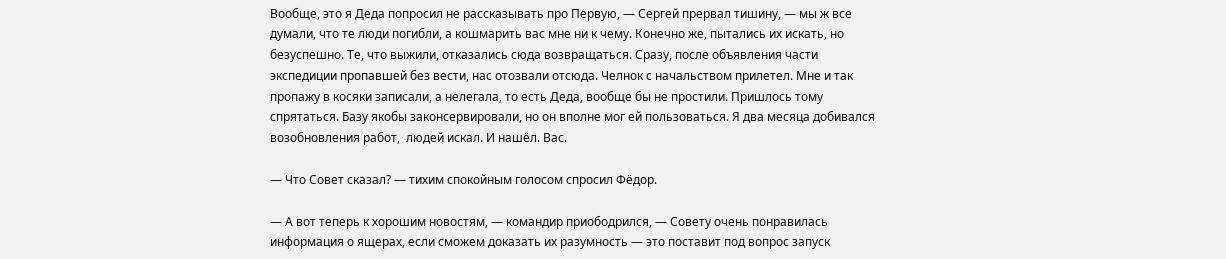Вообще, это я Деда попросил не рассказывать про Первую, — Сергей прервал тишину, — мы ж все думали, что те люди погибли, а кошмарить вас мне ни к чему. Конечно же, пытались их искать, но безуспешно. Те, что выжили, отказались сюда возвращаться. Сразу, после объявления части экспедиции пропавшей без вести, нас отозвали отсюда. Челнок с начальством прилетел. Мне и так пропажу в косяки записали, а нелегала, то есть Деда, вообще бы не простили. Пришлось тому спрятаться. Базу якобы законсервировали, но он вполне мог ей пользоваться. Я два месяца добивался возобновления работ,  людей искал. И нашёл. Вас.

— Что Совет сказал? — тихим спокойным голосом спросил Фёдор.

— А вот теперь к хорошим новостям, — командир приободрился, — Совету очень понравилась информация о ящерах, если сможем доказать их разумность — это поставит под вопрос запуск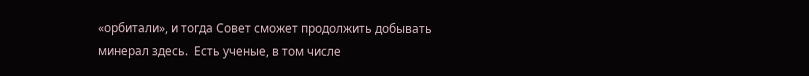«орбитали», и тогда Совет сможет продолжить добывать минерал здесь.  Есть ученые, в том числе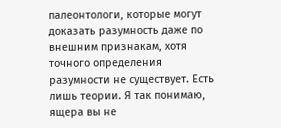палеонтологи, которые могут доказать разумность даже по внешним признакам, хотя точного определения разумности не существует. Есть лишь теории. Я так понимаю, ящера вы не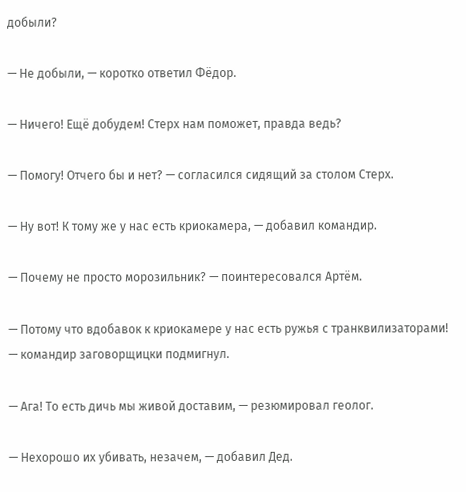добыли?

— Не добыли, — коротко ответил Фёдор.

— Ничего! Ещё добудем! Стерх нам поможет, правда ведь?

— Помогу! Отчего бы и нет? — согласился сидящий за столом Стерх.

— Ну вот! К тому же у нас есть криокамера, — добавил командир.

— Почему не просто морозильник? — поинтересовался Артём.

— Потому что вдобавок к криокамере у нас есть ружья с транквилизаторами! — командир заговорщицки подмигнул.

— Ага! То есть дичь мы живой доставим, — резюмировал геолог.

— Нехорошо их убивать, незачем, — добавил Дед.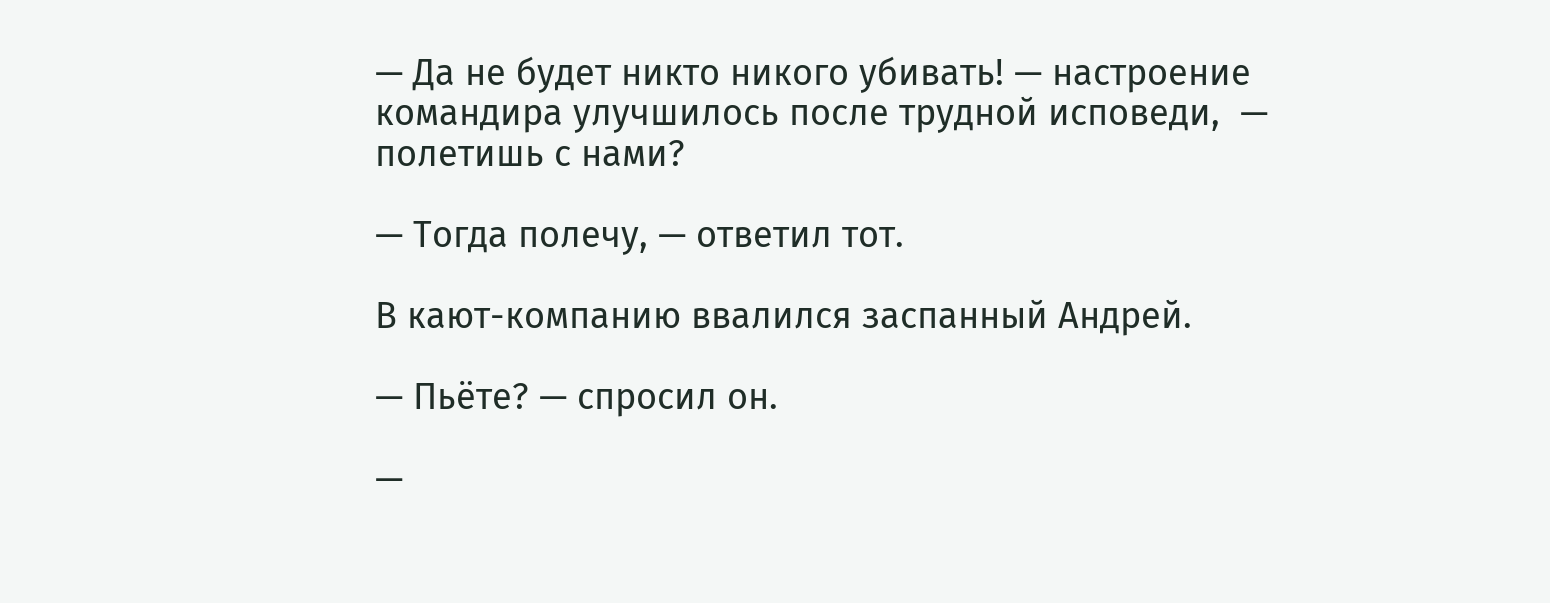— Да не будет никто никого убивать! — настроение командира улучшилось после трудной исповеди,  — полетишь с нами?

— Тогда полечу, — ответил тот.

В кают-компанию ввалился заспанный Андрей.

— Пьёте? — спросил он.

—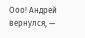Ооо! Андрей вернулся, —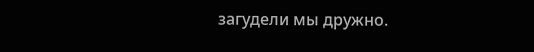загудели мы дружно.